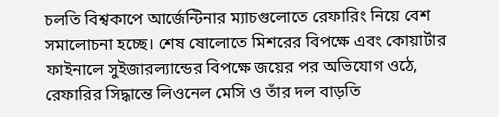চলতি বিশ্বকাপে আর্জেন্টিনার ম্যাচগুলোতে রেফারিং নিয়ে বেশ সমালোচনা হচ্ছে। শেষ ষোলোতে মিশরের বিপক্ষে এবং কোয়ার্টার ফাইনালে সুইজারল্যান্ডের বিপক্ষে জয়ের পর অভিযোগ ওঠে, রেফারির সিদ্ধান্তে লিওনেল মেসি ও তাঁর দল বাড়তি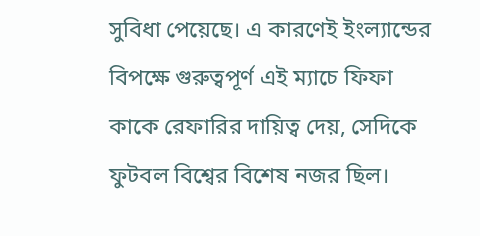সুবিধা পেয়েছে। এ কারণেই ইংল্যান্ডের বিপক্ষে গুরুত্বপূর্ণ এই ম্যাচে ফিফা কাকে রেফারির দায়িত্ব দেয়, সেদিকে ফুটবল বিশ্বের বিশেষ নজর ছিল।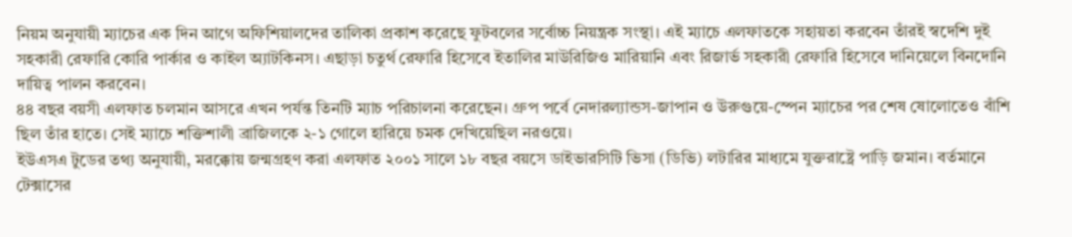নিয়ম অনুযায়ী ম্যাচের এক দিন আগে অফিশিয়ালদের তালিকা প্রকাশ করেছে ফুটবলের সর্বোচ্চ নিয়ন্ত্রক সংস্থা। এই ম্যাচে এলফাতকে সহায়তা করবেন তাঁরই স্বদেশি দুই সহকারী রেফারি কোরি পার্কার ও কাইল অ্যাটকিনস। এছাড়া চতুর্থ রেফারি হিসেবে ইতালির মাউরিজিও মারিয়ানি এবং রিজার্ভ সহকারী রেফারি হিসেবে দানিয়েলে বিনদোনি দায়িত্ব পালন করবেন।
৪৪ বছর বয়সী এলফাত চলমান আসরে এখন পর্যন্ত তিনটি ম্যাচ পরিচালনা করেছেন। গ্রুপ পর্বে নেদারল্যান্ডস-জাপান ও উরুগুয়ে-স্পেন ম্যাচের পর শেষ ষোলোতেও বাঁশি ছিল তাঁর হাতে। সেই ম্যাচে শক্তিশালী ব্রাজিলকে ২-১ গোলে হারিয়ে চমক দেখিয়েছিল নরওয়ে।
ইউএসএ টুডের তথ্য অনুযায়ী, মরক্কোয় জন্মগ্রহণ করা এলফাত ২০০১ সালে ১৮ বছর বয়সে ডাইভারসিটি ভিসা (ডিভি) লটারির মাধ্যমে যুক্তরাষ্ট্রে পাড়ি জমান। বর্তমানে টেক্সাসের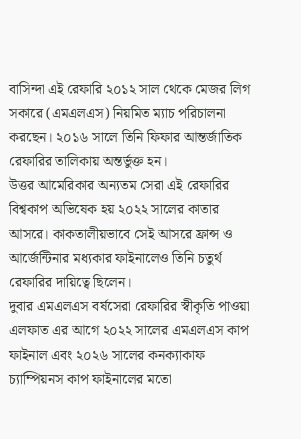বাসিন্দা এই রেফারি ২০১২ সাল থেকে মেজর লিগ সকারে (এমএলএস) নিয়মিত ম্যাচ পরিচালনা করছেন। ২০১৬ সালে তিনি ফিফার আন্তর্জাতিক রেফারির তালিকায় অন্তর্ভুক্ত হন।
উত্তর আমেরিকার অন্যতম সেরা এই রেফারির বিশ্বকাপ অভিষেক হয় ২০২২ সালের কাতার আসরে। কাকতালীয়ভাবে সেই আসরে ফ্রান্স ও আর্জেন্টিনার মধ্যকার ফাইনালেও তিনি চতুর্থ রেফারির দায়িত্বে ছিলেন।
দুবার এমএলএস বর্ষসেরা রেফারির স্বীকৃতি পাওয়া এলফাত এর আগে ২০২২ সালের এমএলএস কাপ ফাইনাল এবং ২০২৬ সালের কনক্যাকাফ চ্যাম্পিয়নস কাপ ফাইনালের মতো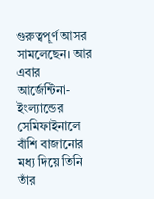গুরুত্বপূর্ণ আসর সামলেছেন। আর এবার আর্জেন্টিনা-ইংল্যান্ডের সেমিফাইনালে বাঁশি বাজানোর মধ্য দিয়ে তিনি তাঁর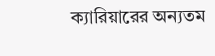ক্যারিয়ারের অন্যতম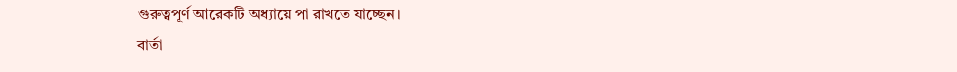গুরুত্বপূর্ণ আরেকটি অধ্যায়ে পা রাখতে যাচ্ছেন।
বার্তা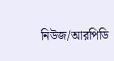নিউজ/আরপিডি